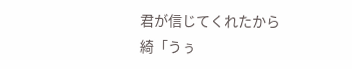君が信じてくれたから
綺「うぅ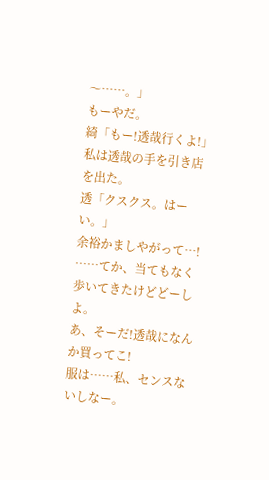〜……。」
もーやだ。
綺「もー!透哉行くよ!」
私は透哉の手を引き店を出た。
透「クスクス。はーい。」
余裕かましやがって…!
……てか、当てもなく歩いてきたけどどーしよ。
あ、そーだ!透哉になんか買ってこ!
服は……私、センスないしなー。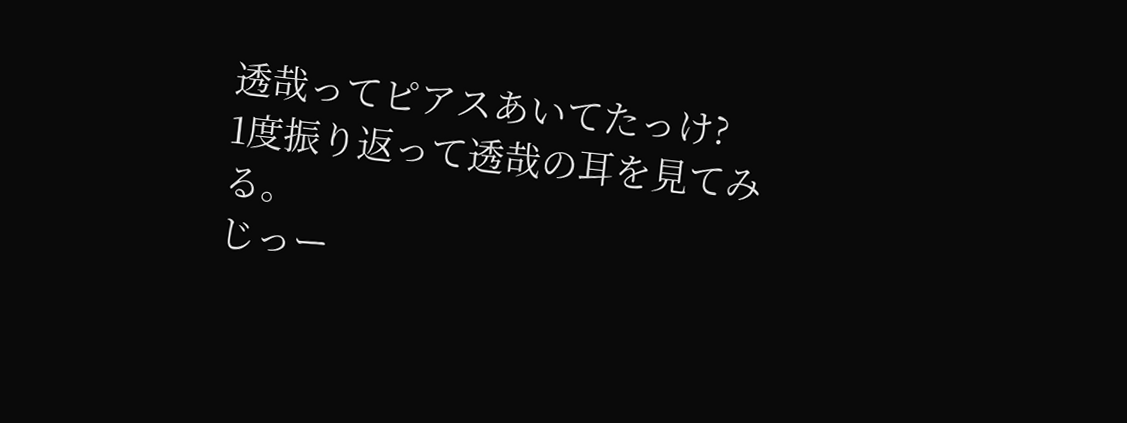透哉ってピアスあいてたっけ?
1度振り返って透哉の耳を見てみる。
じっー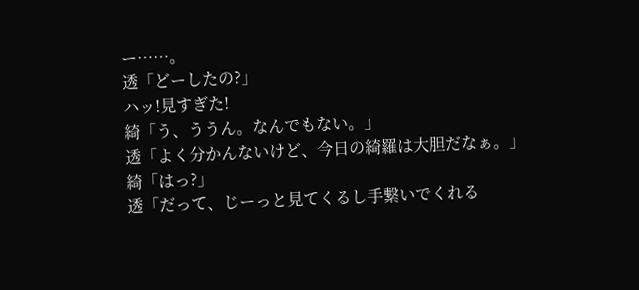ー……。
透「どーしたの?」
ハッ!見すぎた!
綺「う、ううん。なんでもない。」
透「よく分かんないけど、今日の綺羅は大胆だなぁ。」
綺「はっ?」
透「だって、じーっと見てくるし手繋いでくれる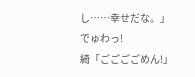し……幸せだな。」
でゅわっ!
綺「ごごごごめん!」